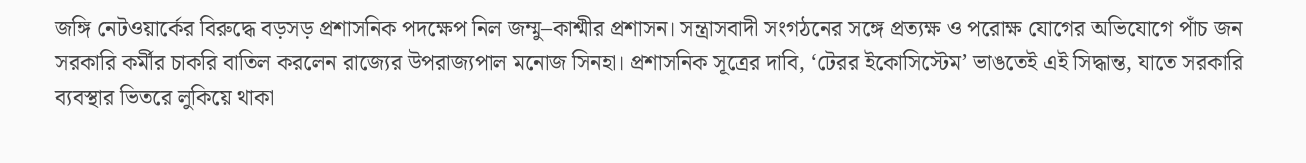জঙ্গি নেটওয়ার্কের বিরুদ্ধে বড়সড় প্রশাসনিক পদক্ষেপ নিল জম্মু–কাশ্মীর প্রশাসন। সন্ত্রাসবাদী সংগঠনের সঙ্গে প্রত্যক্ষ ও পরোক্ষ যোগের অভিযোগে পাঁচ জন সরকারি কর্মীর চাকরি বাতিল করলেন রাজ্যের উপরাজ্যপাল মনোজ সিনহা। প্রশাসনিক সূত্রের দাবি, ‘টেরর ইকোসিস্টেম’ ভাঙতেই এই সিদ্ধান্ত, যাতে সরকারি ব্যবস্থার ভিতরে লুকিয়ে থাকা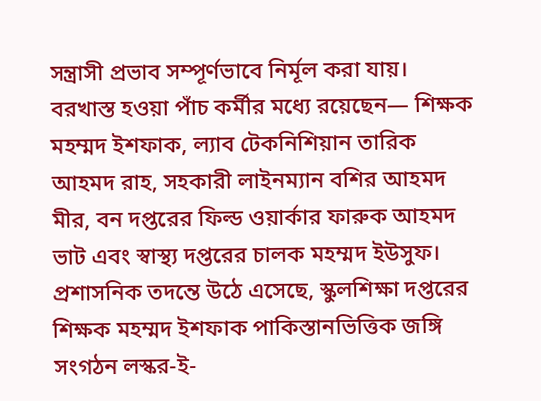সন্ত্রাসী প্রভাব সম্পূর্ণভাবে নির্মূল করা যায়।
বরখাস্ত হওয়া পাঁচ কর্মীর মধ্যে রয়েছেন— শিক্ষক মহম্মদ ইশফাক, ল্যাব টেকনিশিয়ান তারিক আহমদ রাহ, সহকারী লাইনম্যান বশির আহমদ মীর, বন দপ্তরের ফিল্ড ওয়ার্কার ফারুক আহমদ ভাট এবং স্বাস্থ্য দপ্তরের চালক মহম্মদ ইউসুফ।
প্রশাসনিক তদন্তে উঠে এসেছে, স্কুলশিক্ষা দপ্তরের শিক্ষক মহম্মদ ইশফাক পাকিস্তানভিত্তিক জঙ্গি সংগঠন লস্কর-ই-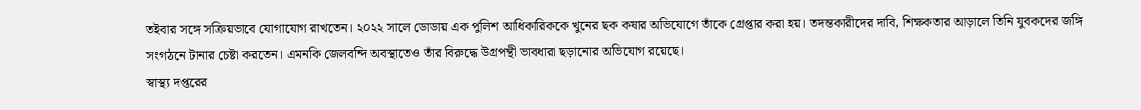তইবার সঙ্গে সক্রিয়ভাবে যোগাযোগ রাখতেন। ২০২২ সালে ডোডায় এক পুলিশ আধিকারিককে খুনের ছক কষার অভিযোগে তাঁকে গ্রেপ্তার করা হয়। তদন্তকারীদের দাবি, শিক্ষকতার আড়ালে তিনি যুবকদের জঙ্গি সংগঠনে টানার চেষ্টা করতেন। এমনকি জেলবন্দি অবস্থাতেও তাঁর বিরুদ্ধে উগ্রপন্থী ভাবধারা ছড়ানোর অভিযোগ রয়েছে।
স্বাস্থ্য দপ্তরের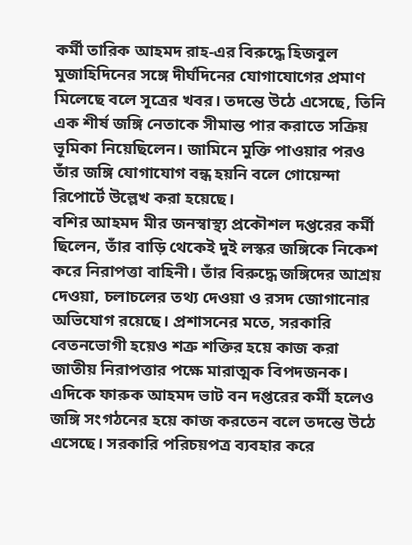কর্মী তারিক আহমদ রাহ-এর বিরুদ্ধে হিজবুল মুজাহিদিনের সঙ্গে দীর্ঘদিনের যোগাযোগের প্রমাণ মিলেছে বলে সূত্রের খবর। তদন্তে উঠে এসেছে, তিনি এক শীর্ষ জঙ্গি নেতাকে সীমান্ত পার করাতে সক্রিয় ভূমিকা নিয়েছিলেন। জামিনে মুক্তি পাওয়ার পরও তাঁর জঙ্গি যোগাযোগ বন্ধ হয়নি বলে গোয়েন্দা রিপোর্টে উল্লেখ করা হয়েছে।
বশির আহমদ মীর জনস্বাস্থ্য প্রকৌশল দপ্তরের কর্মী ছিলেন, তাঁর বাড়ি থেকেই দুই লস্কর জঙ্গিকে নিকেশ করে নিরাপত্তা বাহিনী। তাঁর বিরুদ্ধে জঙ্গিদের আশ্রয় দেওয়া, চলাচলের তথ্য দেওয়া ও রসদ জোগানোর অভিযোগ রয়েছে। প্রশাসনের মতে, সরকারি বেতনভোগী হয়েও শত্রু শক্তির হয়ে কাজ করা জাতীয় নিরাপত্তার পক্ষে মারাত্মক বিপদজনক।
এদিকে ফারুক আহমদ ভাট বন দপ্তরের কর্মী হলেও জঙ্গি সংগঠনের হয়ে কাজ করতেন বলে তদন্তে উঠে এসেছে। সরকারি পরিচয়পত্র ব্যবহার করে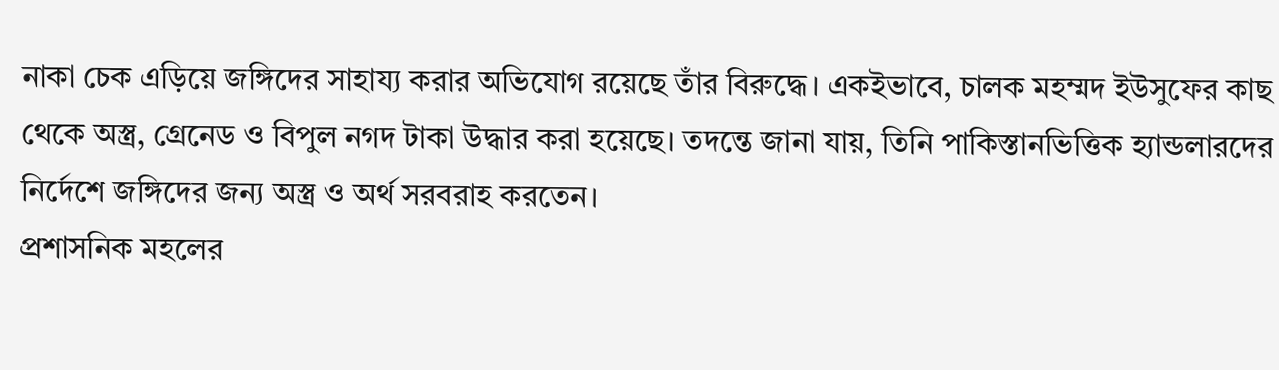নাকা চেক এড়িয়ে জঙ্গিদের সাহায্য করার অভিযোগ রয়েছে তাঁর বিরুদ্ধে। একইভাবে, চালক মহম্মদ ইউসুফের কাছ থেকে অস্ত্র, গ্রেনেড ও বিপুল নগদ টাকা উদ্ধার করা হয়েছে। তদন্তে জানা যায়, তিনি পাকিস্তানভিত্তিক হ্যান্ডলারদের নির্দেশে জঙ্গিদের জন্য অস্ত্র ও অর্থ সরবরাহ করতেন।
প্রশাসনিক মহলের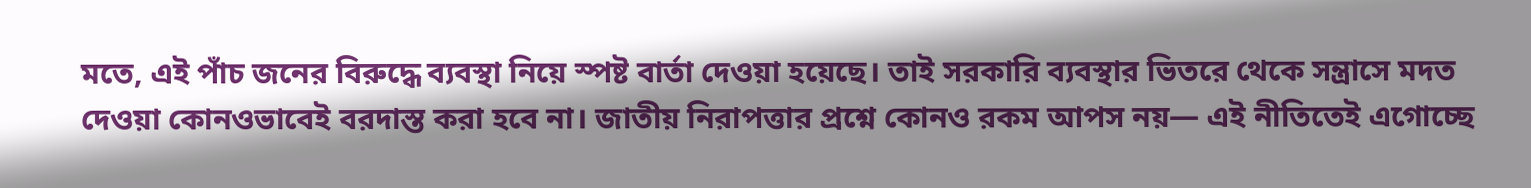মতে, এই পাঁচ জনের বিরুদ্ধে ব্যবস্থা নিয়ে স্পষ্ট বার্তা দেওয়া হয়েছে। তাই সরকারি ব্যবস্থার ভিতরে থেকে সন্ত্রাসে মদত দেওয়া কোনওভাবেই বরদাস্ত করা হবে না। জাতীয় নিরাপত্তার প্রশ্নে কোনও রকম আপস নয়— এই নীতিতেই এগোচ্ছে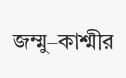জম্মু–কাশ্মীর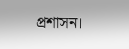প্রশাসন।